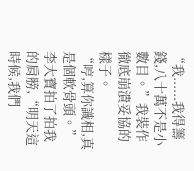“我......我得籌錢,八十萬不是小數目。”我裝作徹底崩潰妥協的樣子。
“哼,算你識相,真是個軟骨頭。”李大寶拍了拍我的肩膀,“明天這時候,我們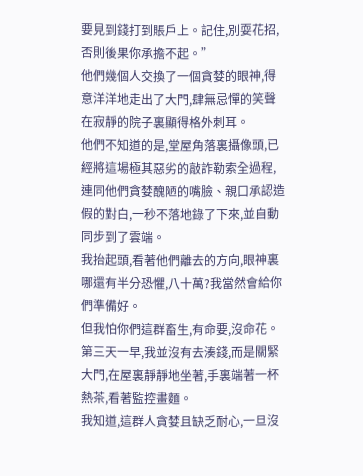要見到錢打到賬戶上。記住,別耍花招,否則後果你承擔不起。”
他們幾個人交換了一個貪婪的眼神,得意洋洋地走出了大門,肆無忌憚的笑聲在寂靜的院子裏顯得格外刺耳。
他們不知道的是,堂屋角落裏攝像頭,已經將這場極其惡劣的敲詐勒索全過程,連同他們貪婪醜陋的嘴臉、親口承認造假的對白,一秒不落地錄了下來,並自動同步到了雲端。
我抬起頭,看著他們離去的方向,眼神裏哪還有半分恐懼,八十萬?我當然會給你們準備好。
但我怕你們這群畜生,有命要,沒命花。
第三天一早,我並沒有去湊錢,而是關緊大門,在屋裏靜靜地坐著,手裏端著一杯熱茶,看著監控畫麵。
我知道,這群人貪婪且缺乏耐心,一旦沒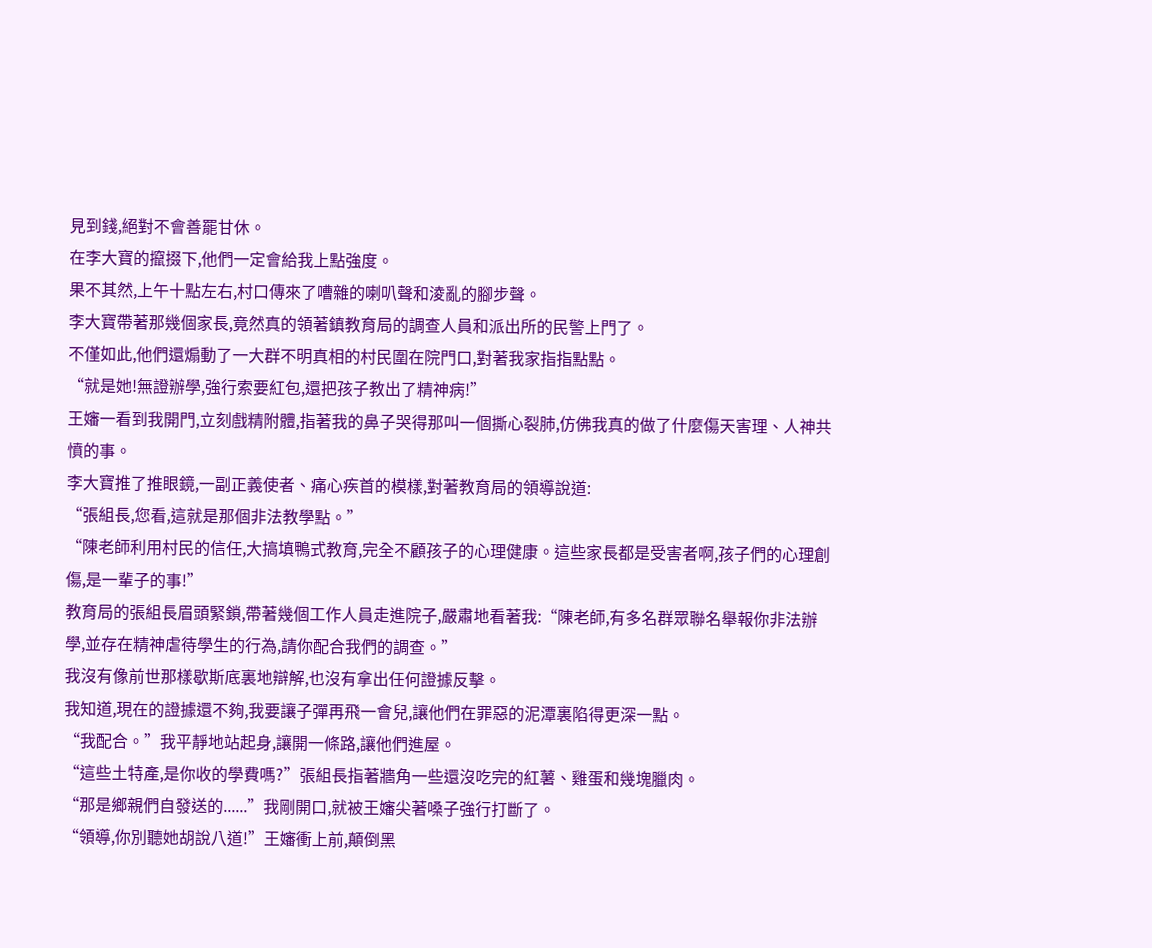見到錢,絕對不會善罷甘休。
在李大寶的攛掇下,他們一定會給我上點強度。
果不其然,上午十點左右,村口傳來了嘈雜的喇叭聲和淩亂的腳步聲。
李大寶帶著那幾個家長,竟然真的領著鎮教育局的調查人員和派出所的民警上門了。
不僅如此,他們還煽動了一大群不明真相的村民圍在院門口,對著我家指指點點。
“就是她!無證辦學,強行索要紅包,還把孩子教出了精神病!”
王嬸一看到我開門,立刻戲精附體,指著我的鼻子哭得那叫一個撕心裂肺,仿佛我真的做了什麼傷天害理、人神共憤的事。
李大寶推了推眼鏡,一副正義使者、痛心疾首的模樣,對著教育局的領導說道:
“張組長,您看,這就是那個非法教學點。”
“陳老師利用村民的信任,大搞填鴨式教育,完全不顧孩子的心理健康。這些家長都是受害者啊,孩子們的心理創傷,是一輩子的事!”
教育局的張組長眉頭緊鎖,帶著幾個工作人員走進院子,嚴肅地看著我:“陳老師,有多名群眾聯名舉報你非法辦學,並存在精神虐待學生的行為,請你配合我們的調查。”
我沒有像前世那樣歇斯底裏地辯解,也沒有拿出任何證據反擊。
我知道,現在的證據還不夠,我要讓子彈再飛一會兒,讓他們在罪惡的泥潭裏陷得更深一點。
“我配合。”我平靜地站起身,讓開一條路,讓他們進屋。
“這些土特產,是你收的學費嗎?”張組長指著牆角一些還沒吃完的紅薯、雞蛋和幾塊臘肉。
“那是鄉親們自發送的......”我剛開口,就被王嬸尖著嗓子強行打斷了。
“領導,你別聽她胡說八道!”王嬸衝上前,顛倒黑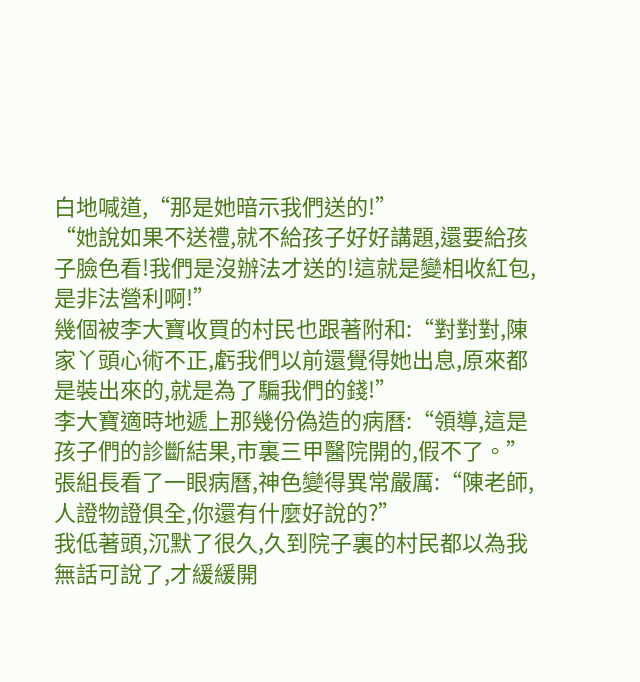白地喊道,“那是她暗示我們送的!”
“她說如果不送禮,就不給孩子好好講題,還要給孩子臉色看!我們是沒辦法才送的!這就是變相收紅包,是非法營利啊!”
幾個被李大寶收買的村民也跟著附和:“對對對,陳家丫頭心術不正,虧我們以前還覺得她出息,原來都是裝出來的,就是為了騙我們的錢!”
李大寶適時地遞上那幾份偽造的病曆:“領導,這是孩子們的診斷結果,市裏三甲醫院開的,假不了。”
張組長看了一眼病曆,神色變得異常嚴厲:“陳老師,人證物證俱全,你還有什麼好說的?”
我低著頭,沉默了很久,久到院子裏的村民都以為我無話可說了,才緩緩開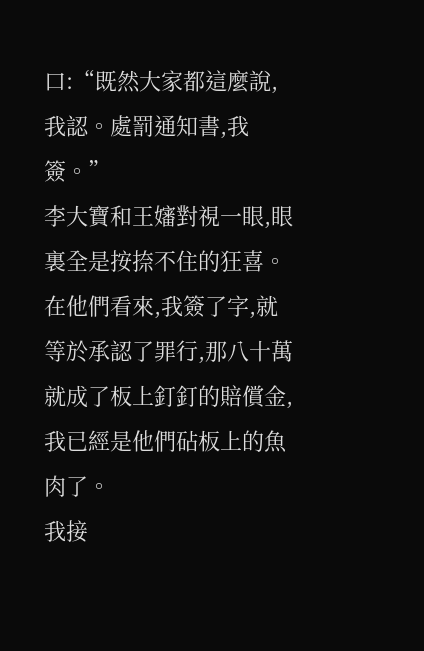口:“既然大家都這麼說,我認。處罰通知書,我簽。”
李大寶和王嬸對視一眼,眼裏全是按捺不住的狂喜。
在他們看來,我簽了字,就等於承認了罪行,那八十萬就成了板上釘釘的賠償金,我已經是他們砧板上的魚肉了。
我接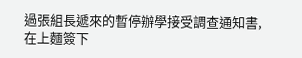過張組長遞來的暫停辦學接受調查通知書,在上麵簽下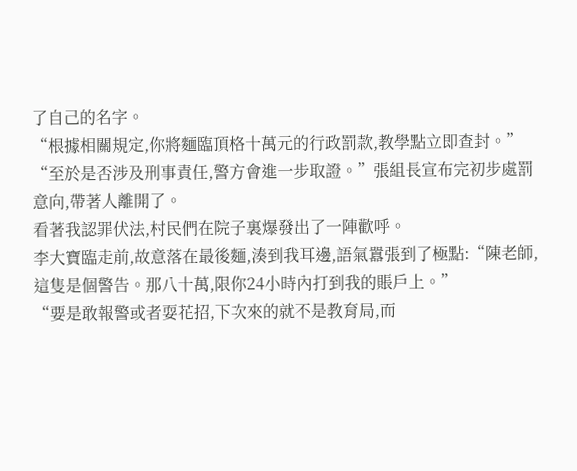了自己的名字。
“根據相關規定,你將麵臨頂格十萬元的行政罰款,教學點立即查封。”
“至於是否涉及刑事責任,警方會進一步取證。”張組長宣布完初步處罰意向,帶著人離開了。
看著我認罪伏法,村民們在院子裏爆發出了一陣歡呼。
李大寶臨走前,故意落在最後麵,湊到我耳邊,語氣囂張到了極點:“陳老師,這隻是個警告。那八十萬,限你24小時內打到我的賬戶上。”
“要是敢報警或者耍花招,下次來的就不是教育局,而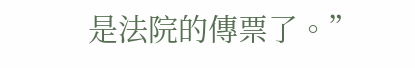是法院的傳票了。”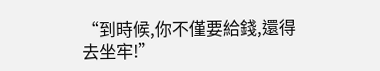“到時候,你不僅要給錢,還得去坐牢!”